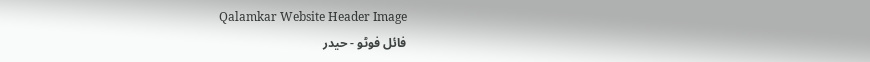Qalamkar Website Header Image
فائل فوٹو - حیدر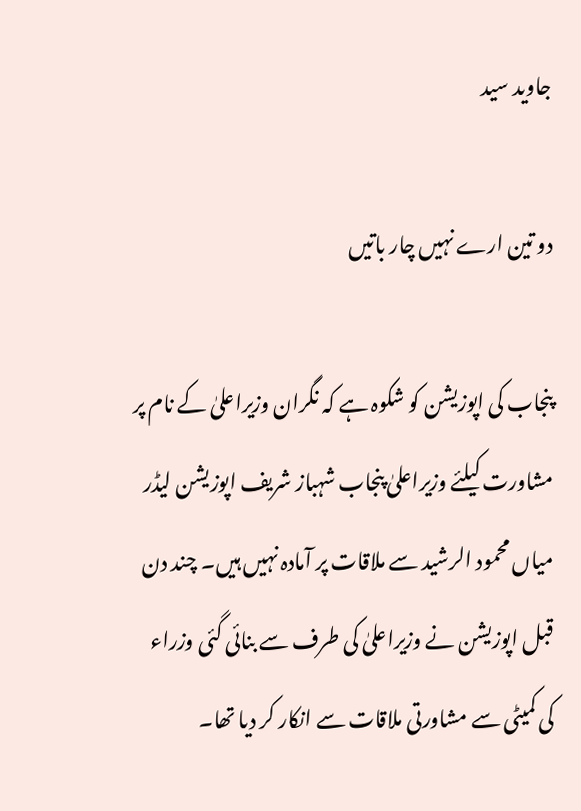جاوید سید

دو تین ارے نہیں چار باتیں

پنجاب کی اپوزیشن کو شکوہ ہے کہ نگران وزیراعلیٰ کے نام پر مشاورت کیلئے وزیراعلیٰ پنجاب شہباز شریف اپوزیشن لیڈر میاں محمود الرشید سے ملاقات پر آمادہ نہیں ہیں۔ چند دن قبل اپوزیشن نے وزیراعلیٰ کی طرف سے بنائی گئی وزراء کی کمیٹی سے مشاورتی ملاقات سے انکار کر دیا تھا۔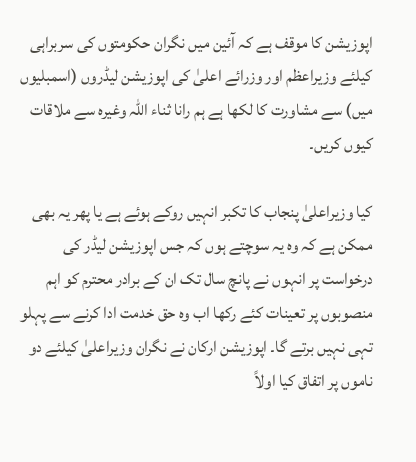اپوزیشن کا موقف ہے کہ آئین میں نگران حکومتوں کی سربراہی کیلئے وزیراعظم اور وزرائے اعلیٰ کی اپوزیشن لیڈروں (اسمبلیوں میں) سے مشاورت کا لکھا ہے ہم رانا ثناء اللہ وغیرہ سے ملاقات کیوں کریں۔

کیا وزیراعلیٰ پنجاب کا تکبر انہیں روکے ہوئے ہے یا پھر یہ بھی ممکن ہے کہ وہ یہ سوچتے ہوں کہ جس اپوزیشن لیڈر کی درخواست پر انہوں نے پانچ سال تک ان کے برادر محترم کو اہم منصوبوں پر تعینات کئے رکھا اب وہ حق خدمت ادا کرنے سے پہلو تہی نہیں برتے گا۔ اپوزیشن ارکان نے نگران وزیراعلیٰ کیلئے دو ناموں پر اتفاق کیا اولاً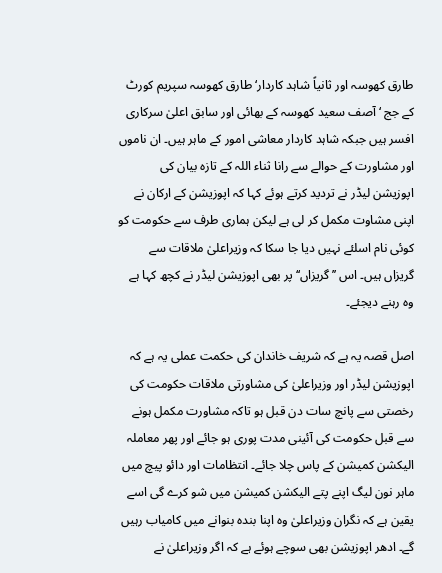طارق کھوسہ اور ثانیاً شاہد کاردار‘ طارق کھوسہ سپریم کورٹ کے جج ‘ آصف سعید کھوسہ کے بھائی اور سابق اعلیٰ سرکاری افسر ہیں جبکہ شاہد کاردار معاشی امور کے ماہر ہیں۔ ان ناموں اور مشاورت کے حوالے سے رانا ثناء اللہ کے تازہ بیان کی اپوزیشن لیڈر نے تردید کرتے ہوئے کہا کہ اپوزیشن کے ارکان نے اپنی مشاوت مکمل کر لی ہے لیکن ہماری طرف سے حکومت کو کوئی نام اسلئے نہیں دیا جا سکا کہ وزیراعلیٰ ملاقات سے گریزاں ہیں۔ اس ’’گریزاں‘‘ پر بھی اپوزیشن لیڈر نے کچھ کہا ہے وہ رہنے دیجئے۔

اصل قصہ یہ ہے کہ شریف خاندان کی حکمت عملی یہ ہے کہ اپوزیشن لیڈر اور وزیراعلیٰ کی مشاورتی ملاقات حکومت کی رخصتی سے پانچ سات دن قبل ہو تاکہ مشاورت مکمل ہونے سے قبل حکومت کی آئینی مدت پوری ہو جائے اور پھر معاملہ الیکشن کمیشن کے پاس چلا جائے۔ انتظامات اور دائو پیچ میں ماہر نون لیگ اپنے پتے الیکشن کمیشن میں شو کرے گی اسے یقین ہے کہ نگران وزیراعلیٰ وہ اپنا بندہ بنوانے میں کامیاب رہیں گے۔ ادھر اپوزیشن بھی سوچے ہوئے ہے کہ اگر وزیراعلیٰ نے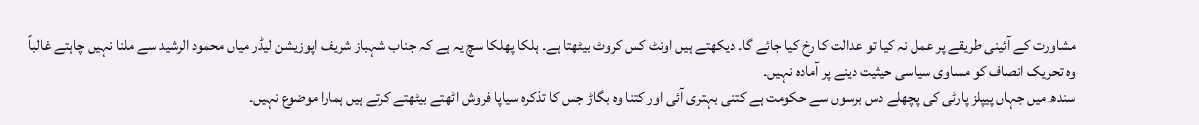مشاورت کے آئینی طریقے پر عمل نہ کیا تو عدالت کا رخ کیا جائے گا۔ دیکھتے ہیں اونٹ کس کروٹ بیٹھتا ہے۔ ہلکا پھلکا سچ یہ ہے کہ جناب شہباز شریف اپوزیشن لیڈر میاں محمود الرشید سے ملنا نہیں چاہتے غالباً وہ تحریک انصاف کو مساوی سیاسی حیثیت دینے پر آمادہ نہیں۔
سندھ میں جہاں پیپلز پارٹی کی پچھلے دس برسوں سے حکومت ہے کتنی بہتری آئی اور کتنا وہ بگاڑ جس کا تذکرہ سیاپا فروش اٹھتے بیٹھتے کرتے ہیں ہمارا موضوع نہیں۔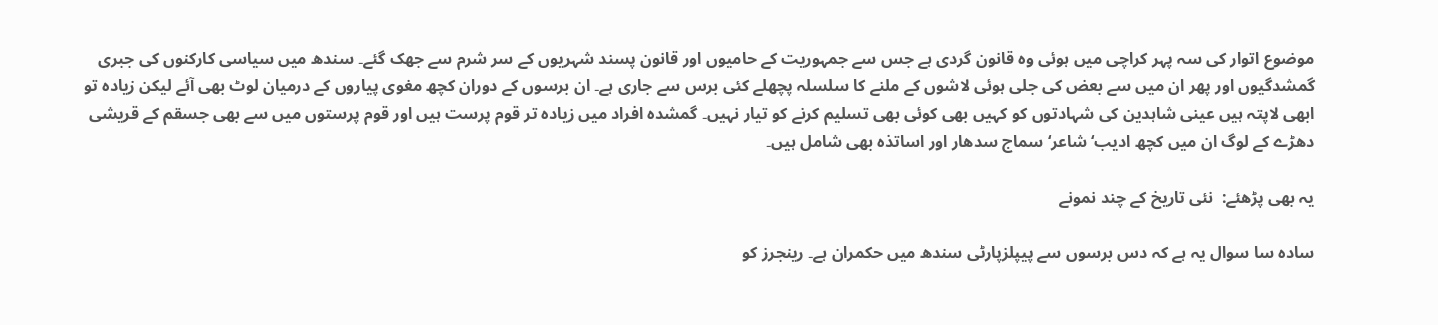موضوع اتوار کی سہ پہر کراچی میں ہوئی وہ قانون گردی ہے جس سے جمہوریت کے حامیوں اور قانون پسند شہریوں کے سر شرم سے جھک گئے۔ سندھ میں سیاسی کارکنوں کی جبری گمشدگیوں اور پھر ان میں سے بعض کی جلی ہوئی لاشوں کے ملنے کا سلسلہ پچھلے کئی برس سے جاری ہے۔ ان برسوں کے دوران کچھ مغوی پیاروں کے درمیان لوٹ بھی آئے لیکن زیادہ تو ابھی لاپتہ ہیں عینی شاہدین کی شہادتوں کو کہیں بھی کوئی بھی تسلیم کرنے کو تیار نہیں۔ گمشدہ افراد میں زیادہ تر قوم پرست ہیں اور قوم پرستوں میں سے بھی جسقم کے قریشی دھڑے کے لوگ ان میں کچھ ادیب‘ شاعر‘ سماج سدھار اور اساتذہ بھی شامل ہیں۔

یہ بھی پڑھئے:  نئی تاریخ کے چند نمونے

سادہ سا سوال یہ ہے کہ دس برسوں سے پیپلزپارٹی سندھ میں حکمران ہے۔ رینجرز کو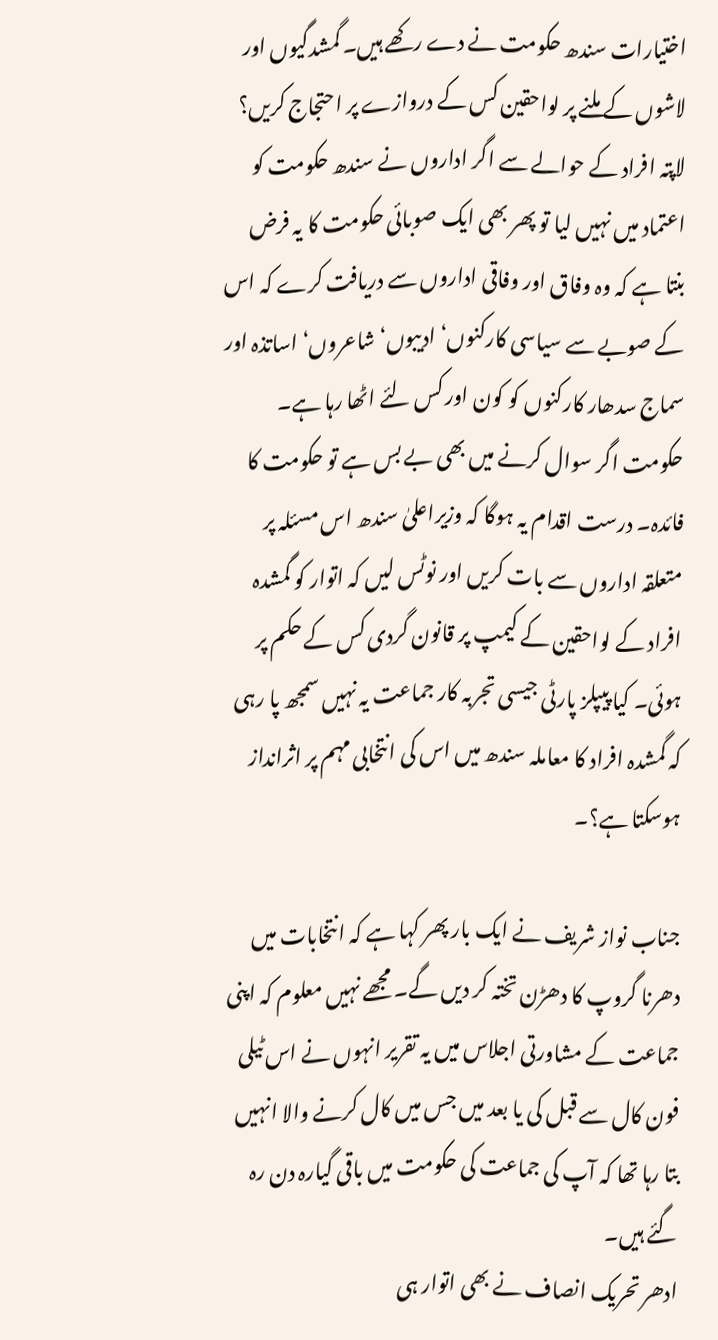اختیارات سندھ حکومت نے دے رکھے ہیں۔ گمشدگیوں اور لاشوں کے ملنے پر لواحقین کس کے دروازے پر احتجاج کریں؟ لاپتہ افراد کے حوالے سے اگر اداروں نے سندھ حکومت کو اعتماد میں نہیں لیا تو پھر بھی ایک صوبائی حکومت کا یہ فرض بنتا ہے کہ وہ وفاق اور وفاقی اداروں سے دریافت کرے کہ اس کے صوبے سے سیاسی کارکنوں‘ ادیبوں‘ شاعروں‘ اساتذہ اور سماج سدھار کارکنوں کو کون اور کس لئے اٹھا رہا ہے۔ حکومت اگر سوال کرنے میں بھی بے بس ہے تو حکومت کا فائدہ۔ درست اقدام یہ ہوگا کہ وزیراعلیٰ سندھ اس مسئلہ پر متعلقہ اداروں سے بات کریں اور نوٹس لیں کہ اتوار کو گمشدہ افراد کے لواحقین کے کیمپ پر قانون گردی کس کے حکم پر ہوئی۔ کیا پیپلز پارٹی جیسی تجربہ کار جماعت یہ نہیں سمجھ پا رہی کہ گمشدہ افراد کا معاملہ سندھ میں اس کی انتخابی مہم پر اثرانداز ہوسکتا ہے؟۔

جناب نواز شریف نے ایک بار پھر کہا ہے کہ انتخابات میں دھرنا گروپ کا دھڑن تختہ کر دیں گے۔ مجھے نہیں معلوم کہ اپنی جماعت کے مشاورتی اجلاس میں یہ تقریر انہوں نے اس ٹیلی فون کال سے قبل کی یا بعد میں جس میں کال کرنے والا انہیں بتا رہا تھا کہ آپ کی جماعت کی حکومت میں باقی گیارہ دن رہ گئے ہیں۔
ادھر تحریک انصاف نے بھی اتوار ہی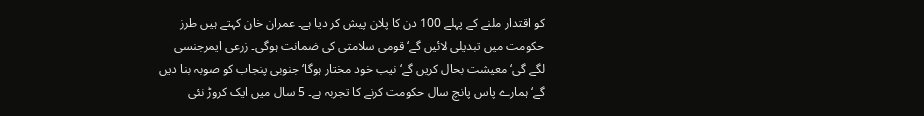کو اقتدار ملنے کے پہلے 100 دن کا پلان پیش کر دیا ہے۔ عمران خان کہتے ہیں طرز حکومت میں تبدیلی لائیں گے‘ قومی سلامتی کی ضمانت ہوگی۔ زرعی ایمرجنسی لگے گی‘ معیشت بحال کریں گے‘ نیب خود مختار ہوگا‘ جنوبی پنجاب کو صوبہ بنا دیں گے‘ ہمارے پاس پانچ سال حکومت کرنے کا تجربہ ہے۔ 5 سال میں ایک کروڑ نئی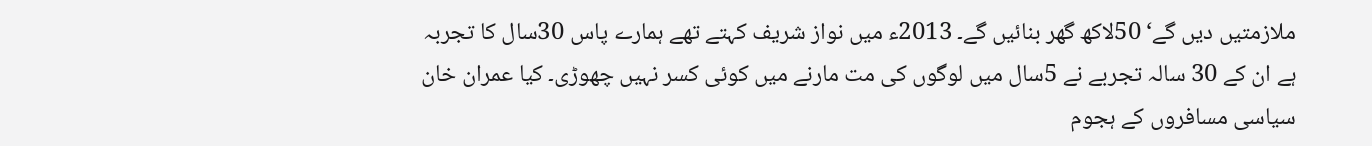ملازمتیں دیں گے‘ 50لاکھ گھر بنائیں گے۔ 2013ء میں نواز شریف کہتے تھے ہمارے پاس 30سال کا تجربہ ہے ان کے 30 سالہ تجربے نے 5سال میں لوگوں کی مت مارنے میں کوئی کسر نہیں چھوڑی۔ کیا عمران خان سیاسی مسافروں کے ہجوم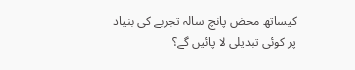کیساتھ محض پانچ سالہ تجربے کی بنیاد پر کوئی تبدیلی لا پائیں گے؟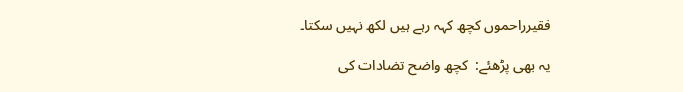فقیرراحموں کچھ کہہ رہے ہیں لکھ نہیں سکتا۔

یہ بھی پڑھئے:  کچھ واضح تضادات کی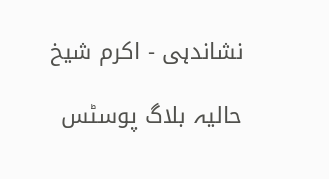نشاندہی - اکرم شیخ

حالیہ بلاگ پوسٹس